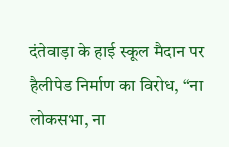दंतेवाड़ा के हाई स्कूल मैदान पर हैलीपेड निर्माण का विरोध, “ना लोकसभा, ना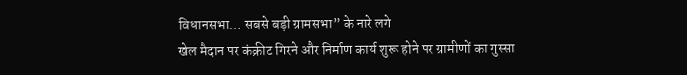विधानसभा… सबसे बड़ी ग्रामसभा” के नारे लगे
खेल मैदान पर कंक्रीट गिरने और निर्माण कार्य शुरू होने पर ग्रामीणों का गुस्सा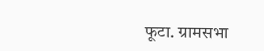फूटा. ग्रामसभा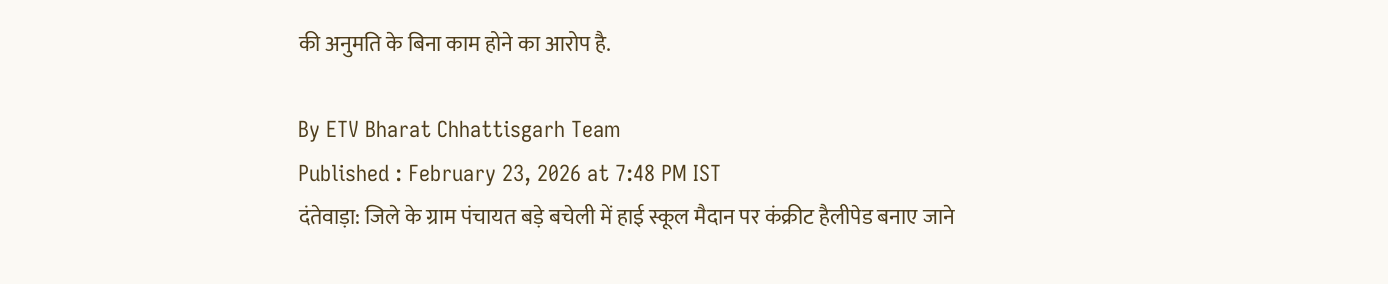की अनुमति के बिना काम होने का आरोप है.

By ETV Bharat Chhattisgarh Team
Published : February 23, 2026 at 7:48 PM IST
दंतेवाड़ा: जिले के ग्राम पंचायत बड़े बचेली में हाई स्कूल मैदान पर कंक्रीट हैलीपेड बनाए जाने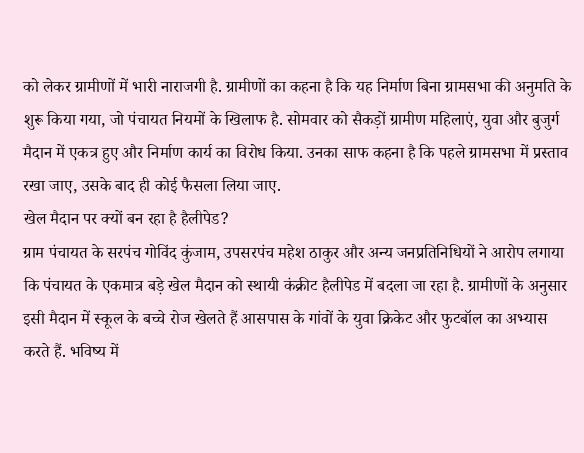को लेकर ग्रामीणों में भारी नाराजगी है. ग्रामीणों का कहना है कि यह निर्माण बिना ग्रामसभा की अनुमति के शुरू किया गया, जो पंचायत नियमों के खिलाफ है. सोमवार को सैकड़ों ग्रामीण महिलाएं, युवा और बुजुर्ग मैदान में एकत्र हुए और निर्माण कार्य का विरोध किया. उनका साफ कहना है कि पहले ग्रामसभा में प्रस्ताव रखा जाए, उसके बाद ही कोई फैसला लिया जाए.
खेल मैदान पर क्यों बन रहा है हैलीपेड?
ग्राम पंचायत के सरपंच गोविंद कुंजाम, उपसरपंच महेश ठाकुर और अन्य जनप्रतिनिधियों ने आरोप लगाया कि पंचायत के एकमात्र बड़े खेल मैदान को स्थायी कंक्रीट हैलीपेड में बदला जा रहा है. ग्रामीणों के अनुसार इसी मैदान में स्कूल के बच्चे रोज खेलते हैं आसपास के गांवों के युवा क्रिकेट और फुटबॉल का अभ्यास करते हैं. भविष्य में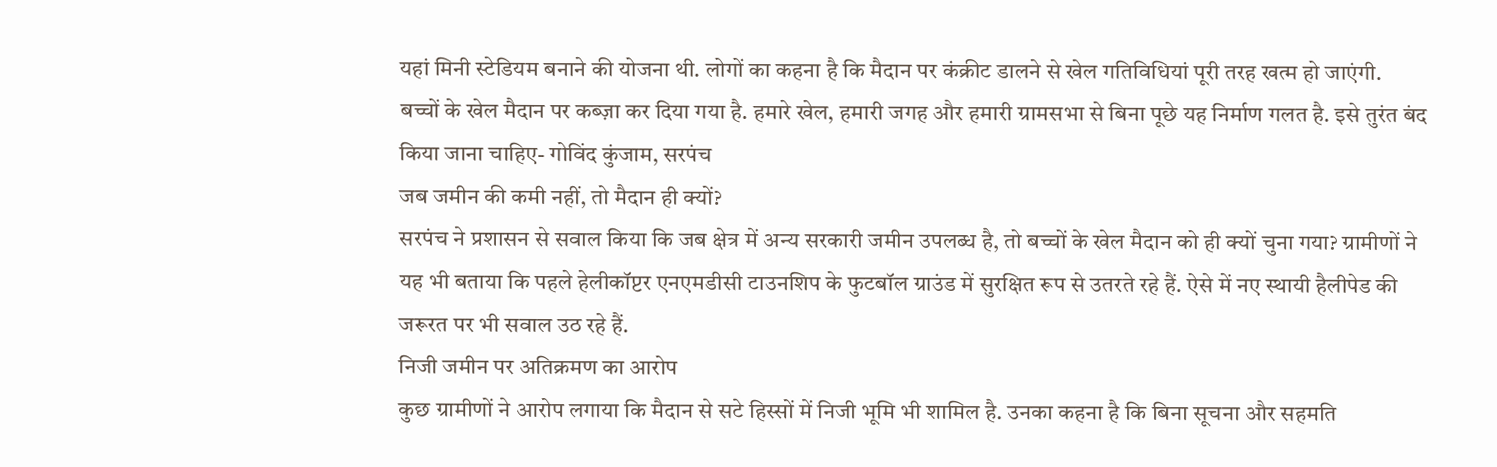यहां मिनी स्टेडियम बनाने की योजना थी. लोगों का कहना है कि मैदान पर कंक्रीट डालने से खेल गतिविधियां पूरी तरह खत्म हो जाएंगी.
बच्चों के खेल मैदान पर कब्ज़ा कर दिया गया है. हमारे खेल, हमारी जगह और हमारी ग्रामसभा से बिना पूछे यह निर्माण गलत है. इसे तुरंत बंद किया जाना चाहिए- गोविंद कुंजाम, सरपंच
जब जमीन की कमी नहीं, तो मैदान ही क्यों?
सरपंच ने प्रशासन से सवाल किया कि जब क्षेत्र में अन्य सरकारी जमीन उपलब्ध है, तो बच्चों के खेल मैदान को ही क्यों चुना गया? ग्रामीणों ने यह भी बताया कि पहले हेलीकॉप्टर एनएमडीसी टाउनशिप के फुटबॉल ग्राउंड में सुरक्षित रूप से उतरते रहे हैं. ऐसे में नए स्थायी हैलीपेड की जरूरत पर भी सवाल उठ रहे हैं.
निजी जमीन पर अतिक्रमण का आरोप
कुछ ग्रामीणों ने आरोप लगाया कि मैदान से सटे हिस्सों में निजी भूमि भी शामिल है. उनका कहना है कि बिना सूचना और सहमति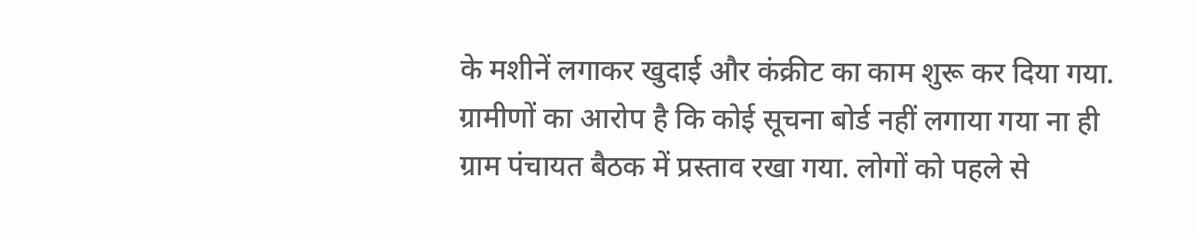के मशीनें लगाकर खुदाई और कंक्रीट का काम शुरू कर दिया गया. ग्रामीणों का आरोप है कि कोई सूचना बोर्ड नहीं लगाया गया ना ही ग्राम पंचायत बैठक में प्रस्ताव रखा गया. लोगों को पहले से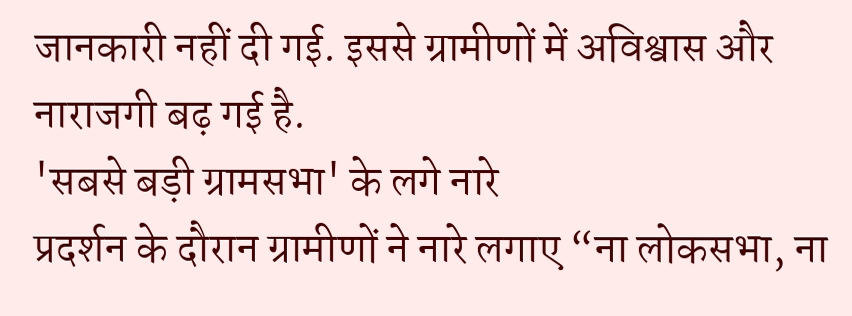जानकारी नहीं दी गई. इससे ग्रामीणों में अविश्वास और नाराजगी बढ़ गई है.
'सबसे बड़ी ग्रामसभा' के लगे नारे
प्रदर्शन के दौरान ग्रामीणों ने नारे लगाए “ना लोकसभा, ना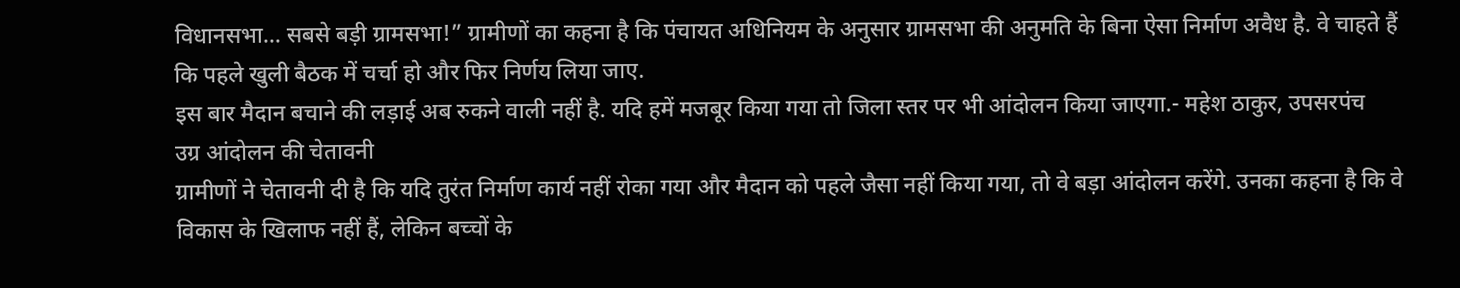विधानसभा… सबसे बड़ी ग्रामसभा!” ग्रामीणों का कहना है कि पंचायत अधिनियम के अनुसार ग्रामसभा की अनुमति के बिना ऐसा निर्माण अवैध है. वे चाहते हैं कि पहले खुली बैठक में चर्चा हो और फिर निर्णय लिया जाए.
इस बार मैदान बचाने की लड़ाई अब रुकने वाली नहीं है. यदि हमें मजबूर किया गया तो जिला स्तर पर भी आंदोलन किया जाएगा.- महेश ठाकुर, उपसरपंच
उग्र आंदोलन की चेतावनी
ग्रामीणों ने चेतावनी दी है कि यदि तुरंत निर्माण कार्य नहीं रोका गया और मैदान को पहले जैसा नहीं किया गया, तो वे बड़ा आंदोलन करेंगे. उनका कहना है कि वे विकास के खिलाफ नहीं हैं, लेकिन बच्चों के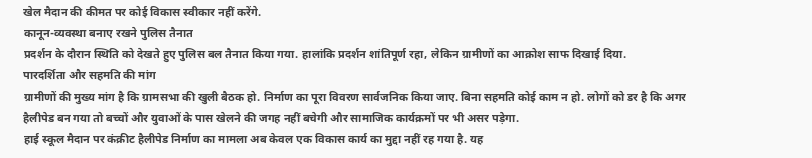खेल मैदान की कीमत पर कोई विकास स्वीकार नहीं करेंगे.
कानून-व्यवस्था बनाए रखने पुलिस तैनात
प्रदर्शन के दौरान स्थिति को देखते हुए पुलिस बल तैनात किया गया. हालांकि प्रदर्शन शांतिपूर्ण रहा, लेकिन ग्रामीणों का आक्रोश साफ दिखाई दिया.
पारदर्शिता और सहमति की मांग
ग्रामीणों की मुख्य मांग है कि ग्रामसभा की खुली बैठक हो. निर्माण का पूरा विवरण सार्वजनिक किया जाए. बिना सहमति कोई काम न हो. लोगों को डर है कि अगर हैलीपेड बन गया तो बच्चों और युवाओं के पास खेलने की जगह नहीं बचेगी और सामाजिक कार्यक्रमों पर भी असर पड़ेगा.
हाई स्कूल मैदान पर कंक्रीट हैलीपेड निर्माण का मामला अब केवल एक विकास कार्य का मुद्दा नहीं रह गया है. यह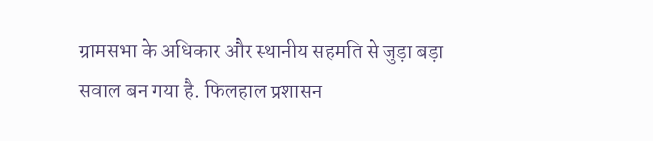ग्रामसभा के अधिकार और स्थानीय सहमति से जुड़ा बड़ा सवाल बन गया है. फिलहाल प्रशासन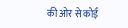की ओर से कोई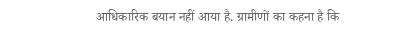आधिकारिक बयान नहीं आया है. ग्रामीणों का कहना है कि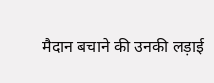मैदान बचाने की उनकी लड़ाई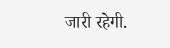जारी रहेगी.